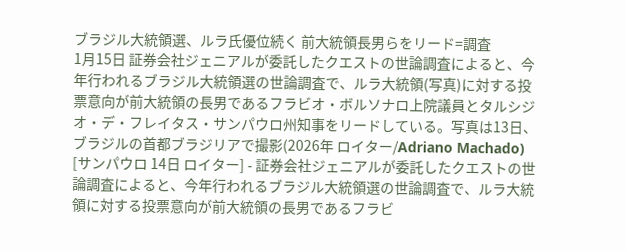ブラジル大統領選、ルラ氏優位続く 前大統領長男らをリード=調査
1月15日 証券会社ジェニアルが委託したクエストの世論調査によると、今年行われるブラジル大統領選の世論調査で、ルラ大統領(写真)に対する投票意向が前大統領の長男であるフラビオ・ボルソナロ上院議員とタルシジオ・デ・フレイタス・サンパウロ州知事をリードしている。写真は13日、ブラジルの首都ブラジリアで撮影(2026年 ロイター/Adriano Machado)
[サンパウロ 14日 ロイター] - 証券会社ジェニアルが委託したクエストの世論調査によると、今年行われるブラジル大統領選の世論調査で、ルラ大統領に対する投票意向が前大統領の長男であるフラビ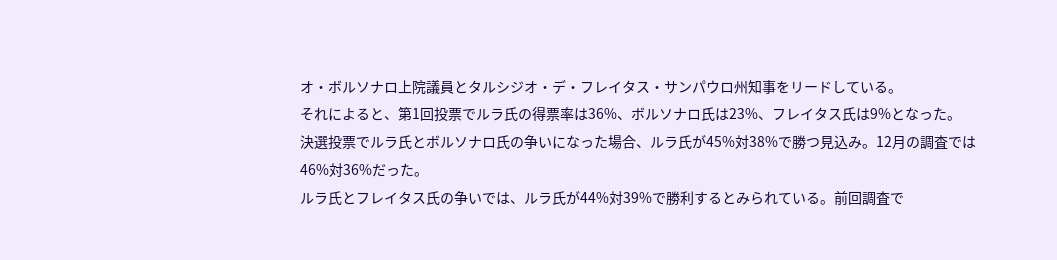オ・ボルソナロ上院議員とタルシジオ・デ・フレイタス・サンパウロ州知事をリードしている。
それによると、第1回投票でルラ氏の得票率は36%、ボルソナロ氏は23%、フレイタス氏は9%となった。
決選投票でルラ氏とボルソナロ氏の争いになった場合、ルラ氏が45%対38%で勝つ見込み。12月の調査では46%対36%だった。
ルラ氏とフレイタス氏の争いでは、ルラ氏が44%対39%で勝利するとみられている。前回調査で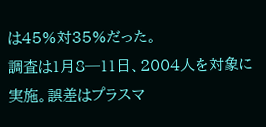は45%対35%だった。
調査は1月8─11日、2004人を対象に実施。誤差はプラスマ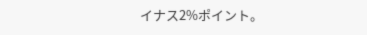イナス2%ポイント。